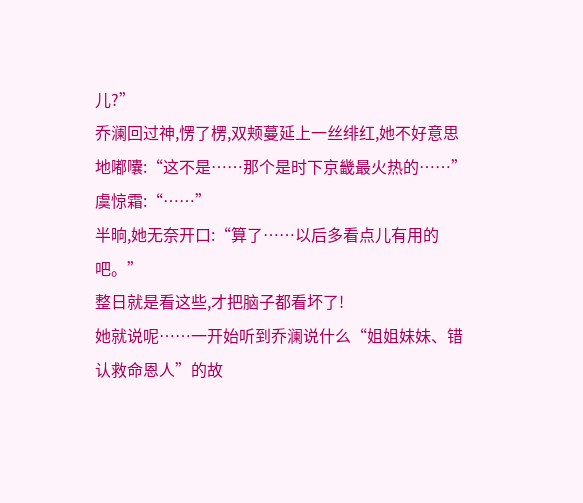儿?”
乔澜回过神,愣了楞,双颊蔓延上一丝绯红,她不好意思地嘟囔:“这不是……那个是时下京畿最火热的……”
虞惊霜:“……”
半晌,她无奈开口:“算了……以后多看点儿有用的吧。”
整日就是看这些,才把脑子都看坏了!
她就说呢……一开始听到乔澜说什么“姐姐妹妹、错认救命恩人”的故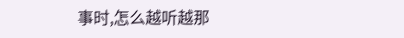事时,怎么越听越那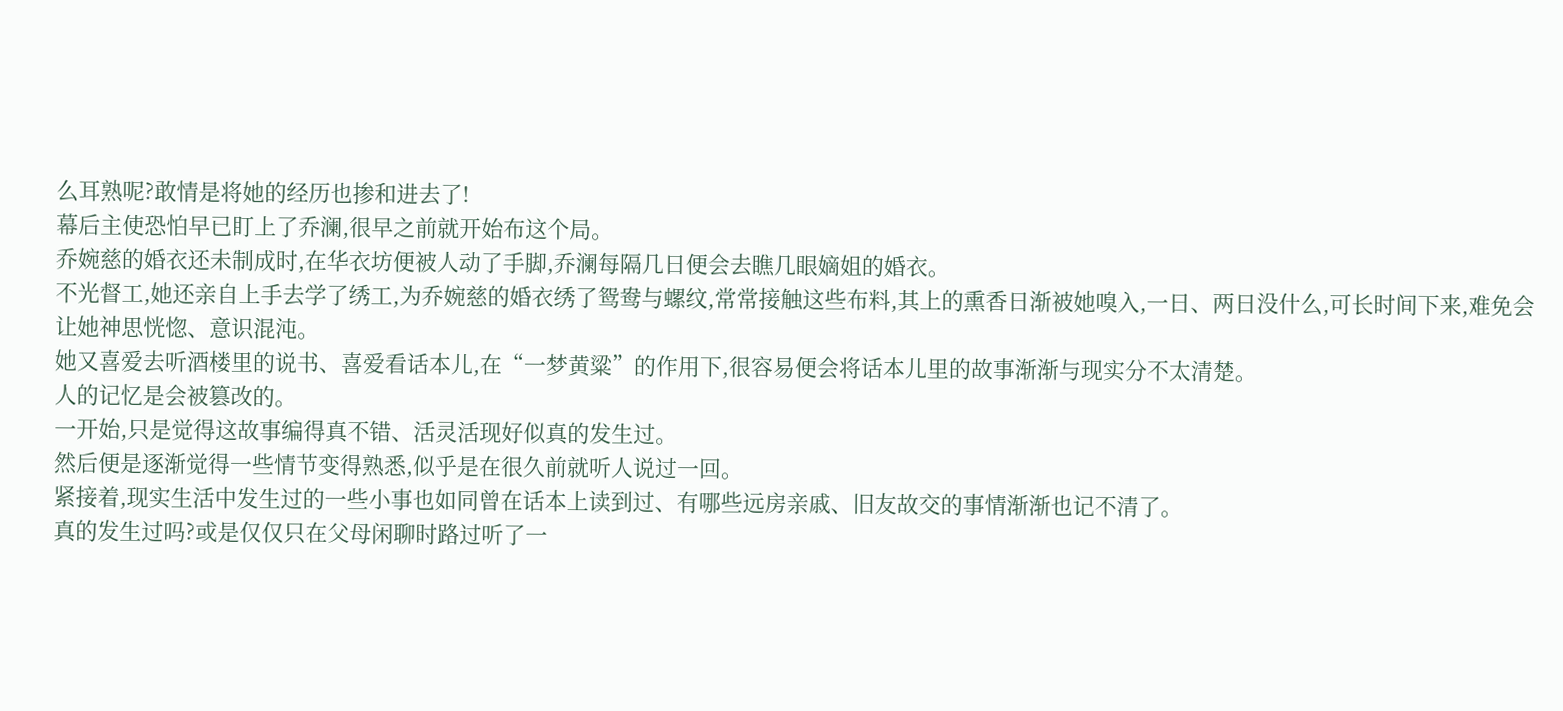么耳熟呢?敢情是将她的经历也掺和进去了!
幕后主使恐怕早已盯上了乔澜,很早之前就开始布这个局。
乔婉慈的婚衣还未制成时,在华衣坊便被人动了手脚,乔澜每隔几日便会去瞧几眼嫡姐的婚衣。
不光督工,她还亲自上手去学了绣工,为乔婉慈的婚衣绣了鸳鸯与螺纹,常常接触这些布料,其上的熏香日渐被她嗅入,一日、两日没什么,可长时间下来,难免会让她神思恍惚、意识混沌。
她又喜爱去听酒楼里的说书、喜爱看话本儿,在“一梦黄粱”的作用下,很容易便会将话本儿里的故事渐渐与现实分不太清楚。
人的记忆是会被篡改的。
一开始,只是觉得这故事编得真不错、活灵活现好似真的发生过。
然后便是逐渐觉得一些情节变得熟悉,似乎是在很久前就听人说过一回。
紧接着,现实生活中发生过的一些小事也如同曾在话本上读到过、有哪些远房亲戚、旧友故交的事情渐渐也记不清了。
真的发生过吗?或是仅仅只在父母闲聊时路过听了一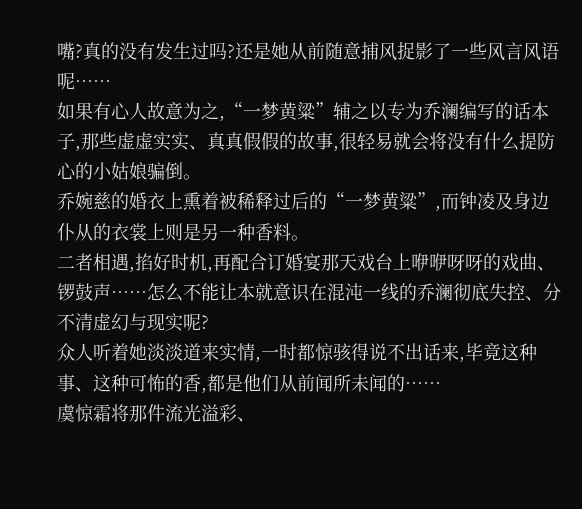嘴?真的没有发生过吗?还是她从前随意捕风捉影了一些风言风语呢……
如果有心人故意为之,“一梦黄粱”辅之以专为乔澜编写的话本子,那些虚虚实实、真真假假的故事,很轻易就会将没有什么提防心的小姑娘骗倒。
乔婉慈的婚衣上熏着被稀释过后的“一梦黄粱”,而钟凌及身边仆从的衣裳上则是另一种香料。
二者相遇,掐好时机,再配合订婚宴那天戏台上咿咿呀呀的戏曲、锣鼓声……怎么不能让本就意识在混沌一线的乔澜彻底失控、分不清虚幻与现实呢?
众人听着她淡淡道来实情,一时都惊骇得说不出话来,毕竟这种事、这种可怖的香,都是他们从前闻所未闻的……
虞惊霜将那件流光溢彩、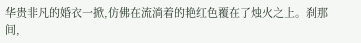华贵非凡的婚衣一掀,仿佛在流淌着的艳红色覆在了烛火之上。刹那间,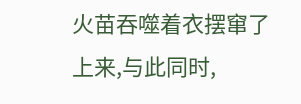火苗吞噬着衣摆窜了上来,与此同时,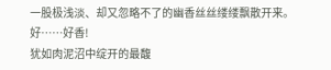一股极浅淡、却又忽略不了的幽香丝丝缕缕飘散开来。
好……好香!
犹如肉泥沼中绽开的最馥